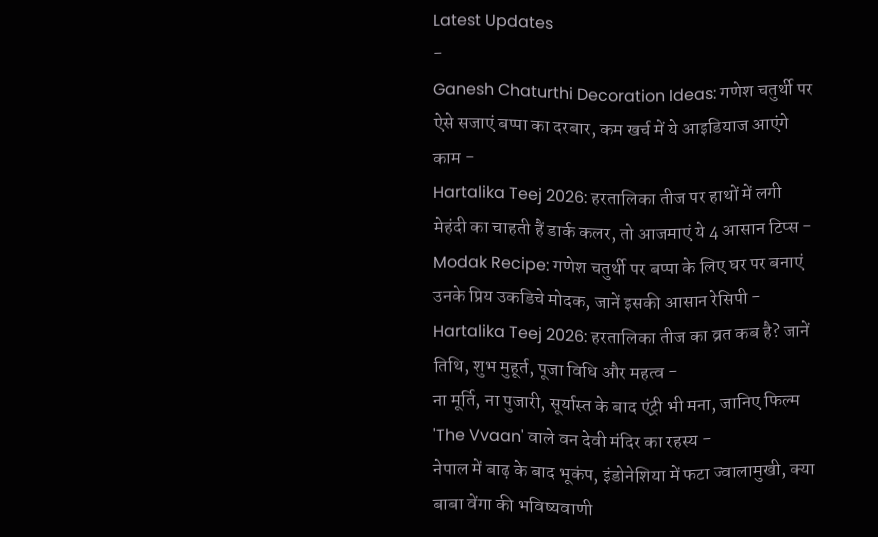Latest Updates
-
Ganesh Chaturthi Decoration Ideas: गणेश चतुर्थी पर ऐसे सजाएं बप्पा का दरबार, कम खर्च में ये आइडियाज आएंगे काम -
Hartalika Teej 2026: हरतालिका तीज पर हाथों में लगी मेहंदी का चाहती हैं डार्क कलर, तो आजमाएं ये 4 आसान टिप्स -
Modak Recipe: गणेश चतुर्थी पर बप्पा के लिए घर पर बनाएं उनके प्रिय उकडिचे मोदक, जानें इसकी आसान रेसिपी -
Hartalika Teej 2026: हरतालिका तीज का व्रत कब है? जानें तिथि, शुभ मुहूर्त, पूजा विधि और महत्व -
ना मूर्ति, ना पुजारी, सूर्यास्त के बाद एंट्री भी मना, जानिए फिल्म 'The Vvaan' वाले वन देवी मंदिर का रहस्य -
नेपाल में बाढ़ के बाद भूकंप, इंडोनेशिया में फटा ज्वालामुखी, क्या बाबा वेंगा की भविष्यवाणी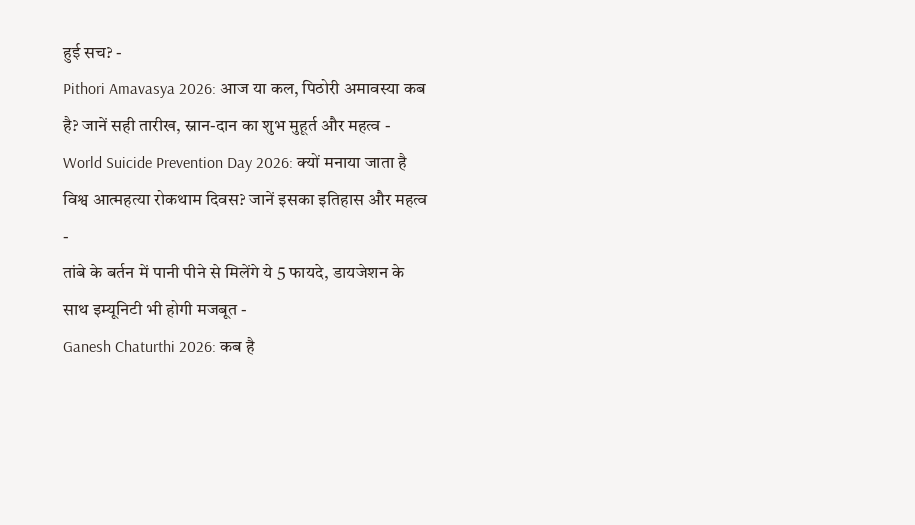हुई सच? -
Pithori Amavasya 2026: आज या कल, पिठोरी अमावस्या कब है? जानें सही तारीख, स्नान-दान का शुभ मुहूर्त और महत्व -
World Suicide Prevention Day 2026: क्यों मनाया जाता है विश्व आत्महत्या रोकथाम दिवस? जानें इसका इतिहास और महत्व -
तांबे के बर्तन में पानी पीने से मिलेंगे ये 5 फायदे, डायजेशन के साथ इम्यूनिटी भी होगी मजबूत -
Ganesh Chaturthi 2026: कब है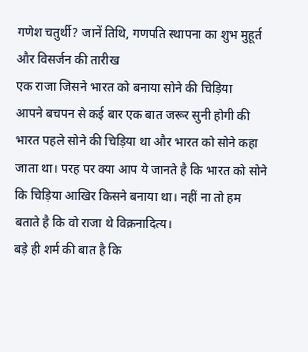गणेश चतुर्थी? जानें तिथि, गणपति स्थापना का शुभ मुहूर्त और विसर्जन की तारीख
एक राजा जिसने भारत को बनाया सोने की चिड़िया
आपने बचपन से कई बार एक बात जरूर सुनी होगी की भारत पहले सोने की चिड़िया था और भारत को सोने कहा जाता था। परह पर क्या आप ये जानते है कि भारत को सोने कि चिड़िया आखिर किसने बनाया था। नहीं ना तो हम बताते है कि वो राजा थे विक्रनादित्य।
बड़े ही शर्म की बात है कि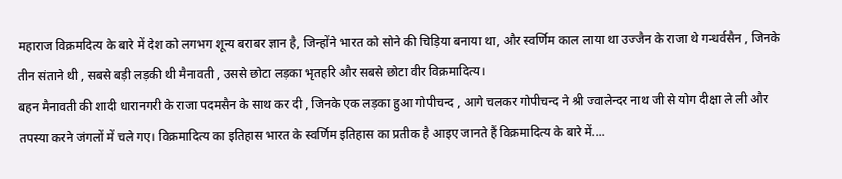महाराज विक्रमदित्य के बारे में देश को लगभग शून्य बराबर ज्ञान है, जिन्होंने भारत को सोने की चिड़िया बनाया था, और स्वर्णिम काल लाया था उज्जैन के राजा थे गन्धर्वसैन , जिनके तीन संताने थी , सबसे बड़ी लड़की थी मैनावती , उससे छोटा लड़का भृतहरि और सबसे छोटा वीर विक्रमादित्य।
बहन मैनावती की शादी धारानगरी के राजा पदमसैन के साथ कर दी , जिनके एक लड़का हुआ गोपीचन्द , आगे चलकर गोपीचन्द ने श्री ज्वालेन्दर नाथ जी से योग दीक्षा ले ली और तपस्या करने जंगलों में चले गए। विक्रमादित्य का इतिहास भारत के स्वर्णिम इतिहास का प्रतीक है आइए जानते हैं विक्रमादित्य के बारे में....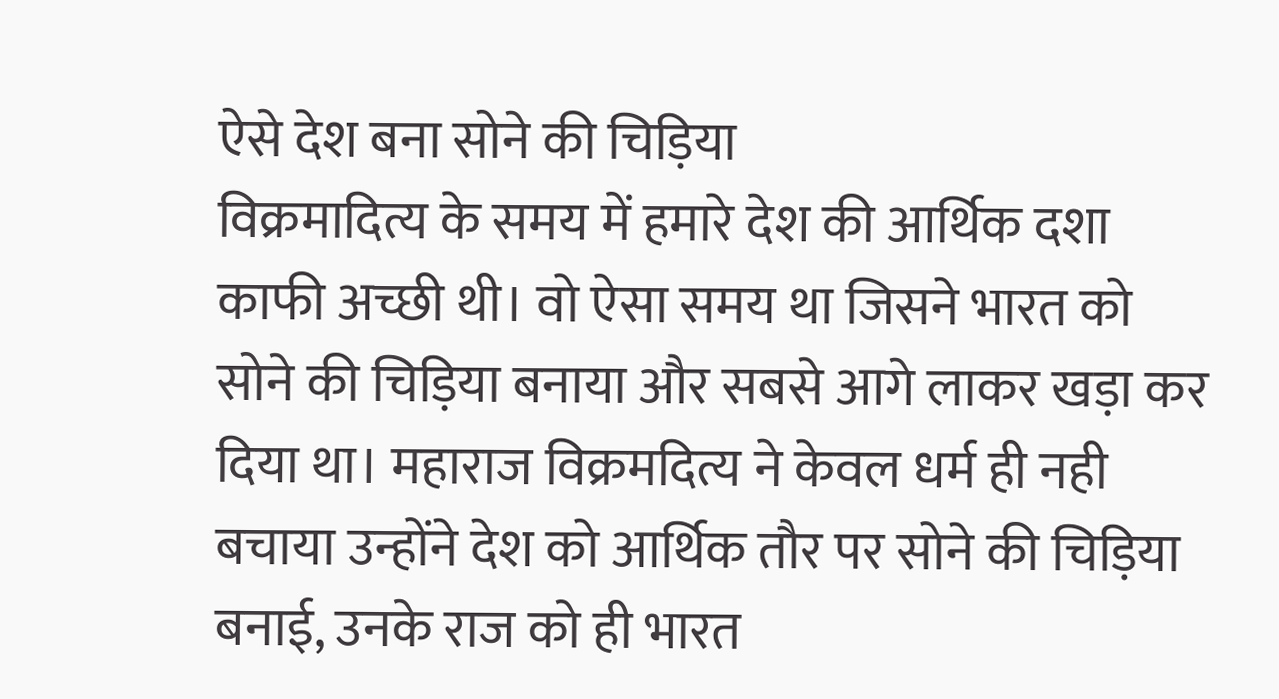ऐसे देश बना सोने की चिड़िया
विक्रमादित्य के समय में हमारे देश की आर्थिक दशा काफी अच्छी थी। वो ऐसा समय था जिसने भारत को सोने की चिड़िया बनाया और सबसे आगे लाकर खड़ा कर दिया था। महाराज विक्रमदित्य ने केवल धर्म ही नही बचाया उन्होंने देश को आर्थिक तौर पर सोने की चिड़िया बनाई, उनके राज को ही भारत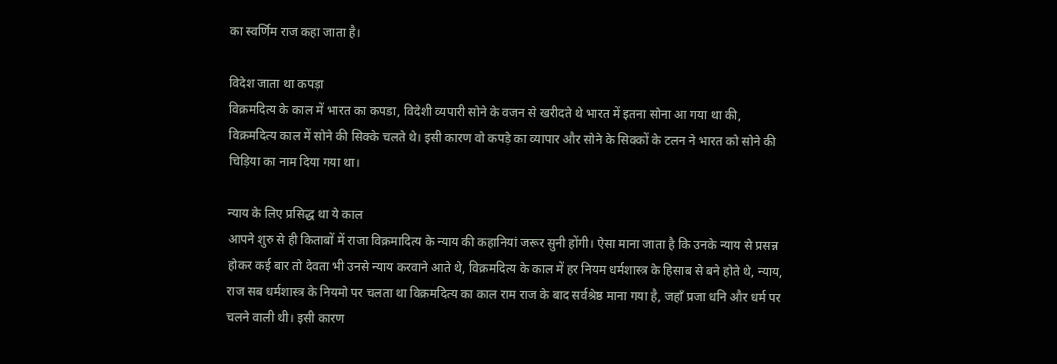का स्वर्णिम राज कहा जाता है।

विदेश जाता था कपड़ा
विक्रमदित्य के काल में भारत का कपडा, विदेशी व्यपारी सोने के वजन से खरीदते थे भारत में इतना सोना आ गया था की, विक्रमदित्य काल में सोने की सिक्के चलते थे। इसी कारण वो कपड़े का व्यापार और सोने के सिक्कों के टलन ने भारत को सोने की चिड़िया का नाम दिया गया था।

न्याय के लिए प्रसिद्ध था ये काल
आपने शुरु से ही किताबों में राजा विक्रमादित्य के न्याय की कहानियां जरूर सुनी होंगी। ऐसा माना जाता है कि उनके न्याय से प्रसन्न होकर कई बार तो देवता भी उनसे न्याय करवाने आते थे, विक्रमदित्य के काल में हर नियम धर्मशास्त्र के हिसाब से बने होते थे, न्याय, राज सब धर्मशास्त्र के नियमो पर चलता था विक्रमदित्य का काल राम राज के बाद सर्वश्रेष्ठ माना गया है, जहाँ प्रजा धनि और धर्म पर चलने वाली थी। इसी कारण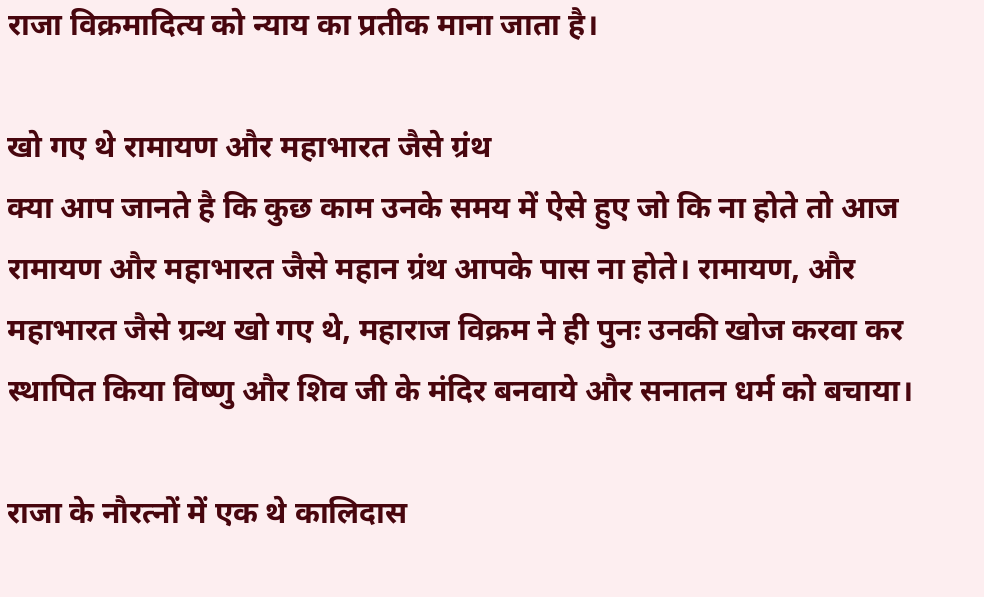राजा विक्रमादित्य को न्याय का प्रतीक माना जाता है।

खो गए थे रामायण और महाभारत जैसे ग्रंथ
क्या आप जानते है कि कुछ काम उनके समय में ऐसे हुए जो कि ना होते तो आज रामायण और महाभारत जैसे महान ग्रंथ आपके पास ना होते। रामायण, और महाभारत जैसे ग्रन्थ खो गए थे, महाराज विक्रम ने ही पुनः उनकी खोज करवा कर स्थापित किया विष्णु और शिव जी के मंदिर बनवाये और सनातन धर्म को बचाया।

राजा के नौरत्नों में एक थे कालिदास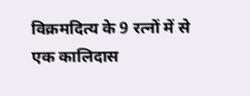विक्रमदित्य के 9 रत्नों में से एक कालिदास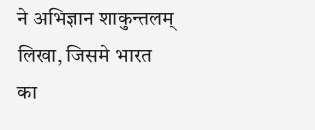ने अभिज्ञान शाकुन्तलम् लिखा, जिसमे भारत का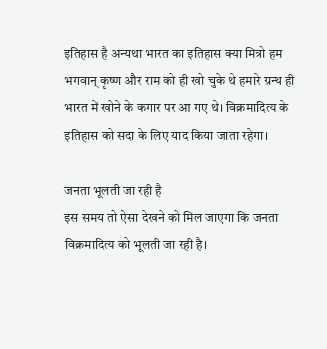इतिहास है अन्यथा भारत का इतिहास क्या मित्रो हम भगवान् कृष्ण और राम को ही खो चुके थे हमारे ग्रन्थ ही भारत में खोने के कगार पर आ गए थे। विक्रमादित्य के इतिहास को सदा के लिए याद किया जाता रहेगा।

जनता भूलती जा रही है
इस समय तो ऐसा देखने को मिल जाएगा कि जनता विक्रमादित्य को भूलती जा रही है।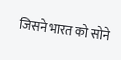जिसने भारत को सोने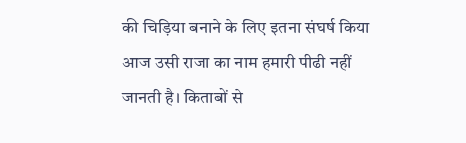की चिड़िया बनाने के लिए इतना संघर्ष किया आज उसी राजा का नाम हमारी पीढी नहीं जानती है। किताबों से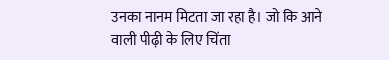उनका नानम मिटता जा रहा है। जो कि आने वाली पीढ़ी के लिए चिंता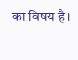का विषय है।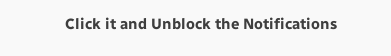Click it and Unblock the Notifications